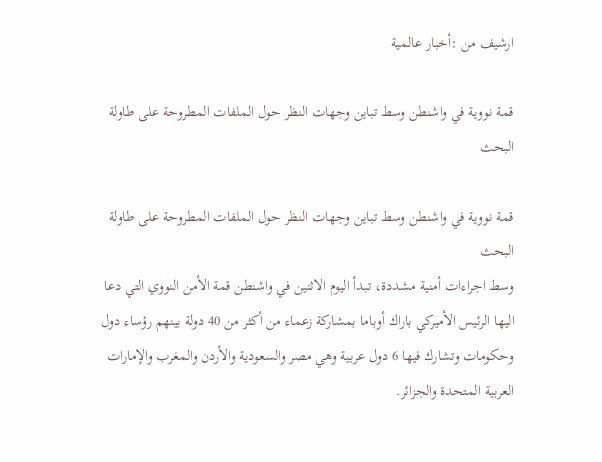ارشيف من :أخبار عالمية

قمة نووية في واشنطن وسط تباين وجهات النظر حول الملفات المطروحة على طاولة البحث

قمة نووية في واشنطن وسط تباين وجهات النظر حول الملفات المطروحة على طاولة البحث
وسط اجراءات أمنية مشددة، تبدأ اليوم الاثنين في واشنطن قمة الأمن النووي التي دعا اليها الرئيس الأميركي باراك أوباما بمشاركة زعماء من أكثر من 40 دولة بينهم رؤساء دول وحكومات وتشارك فيها 6 دول عربية وهي مصر والسعودية والأردن والمغرب والإمارات العربية المتحدة والجزائر.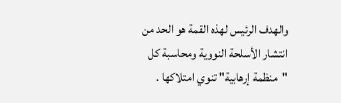والهدف الرئيس لهذه القمة هو الحد من انتشار الأسلحة النووية ومحاسبة كل "منظمة إرهابية" تنوي امتلاكها .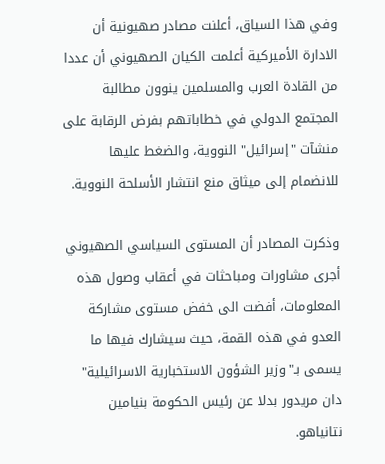وفي هذا السياق، أعلنت مصادر صهيونية أن الادارة الأميركية أعلمت الكيان الصهيوني أن عددا من القادة العرب والمسلمين ينوون مطالبة المجتمع الدولي في خطاباتهم بفرض الرقابة على منشآت "إسرائيل" النووية، والضغط عليها للانضمام إلى ميثاق منع انتشار الأسلحة النووية.

وذكرت المصادر أن المستوى السياسي الصهيوني أجرى مشاورات ومباحثات في أعقاب وصول هذه المعلومات، أفضت الى خفض مستوى مشاركة العدو في هذه القمة، حيث سيشارك فيها ما يسمى بـ"وزير الشؤون الاستخبارية الاسرائيلية" دان مريدور بدلا عن رئيس الحكومة بنيامين نتانياهو.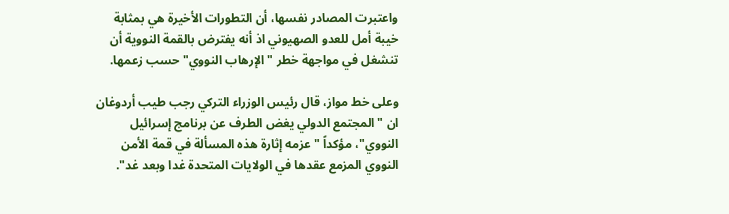واعتبرت المصادر نفسها، أن التطورات الأخيرة هي بمثابة خيبة أمل للعدو الصهيوني اذ أنه يفترض بالقمة النووية أن تنشغل في مواجهة خطر "الإرهاب النووي" حسب زعمها.

وعلى خط مواز، قال رئيس الوزراء التركي رجب طيب أردوغان ان "المجتمع الدولي يغض الطرف عن برنامج إسرائيل النووي"، مؤكداً "عزمه إثارة هذه المسألة في قمة الأمن النووي المزمع عقدها في الولايات المتحدة غدا وبعد غد".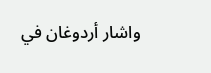واشار أردوغان في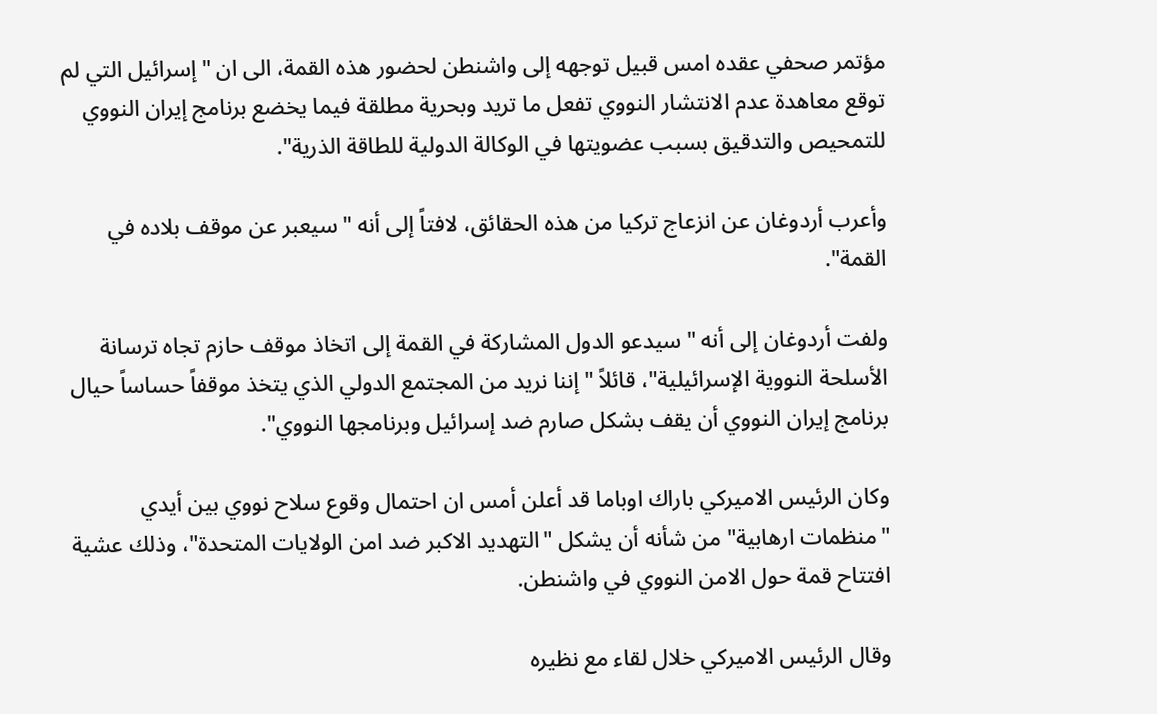مؤتمر صحفي عقده امس قبيل توجهه إلى واشنطن لحضور هذه القمة، الى ان "إسرائيل التي لم توقع معاهدة عدم الانتشار النووي تفعل ما تريد وبحرية مطلقة فيما يخضع برنامج إيران النووي للتمحيص والتدقيق بسبب عضويتها في الوكالة الدولية للطاقة الذرية".

وأعرب أردوغان عن انزعاج تركيا من هذه الحقائق، لافتاً إلى أنه "سيعبر عن موقف بلاده في القمة".

ولفت أردوغان إلى أنه "سيدعو الدول المشاركة في القمة إلى اتخاذ موقف حازم تجاه ترسانة الأسلحة النووية الإسرائيلية"، قائلاً "إننا نريد من المجتمع الدولي الذي يتخذ موقفاً حساساً حيال برنامج إيران النووي أن يقف بشكل صارم ضد إسرائيل وبرنامجها النووي".

وكان الرئيس الاميركي باراك اوباما قد أعلن أمس ان احتمال وقوع سلاح نووي بين أيدي "منظمات ارهابية" من شأنه أن يشكل "التهديد الاكبر ضد امن الولايات المتحدة"، وذلك عشية افتتاح قمة حول الامن النووي في واشنطن.

وقال الرئيس الاميركي خلال لقاء مع نظيره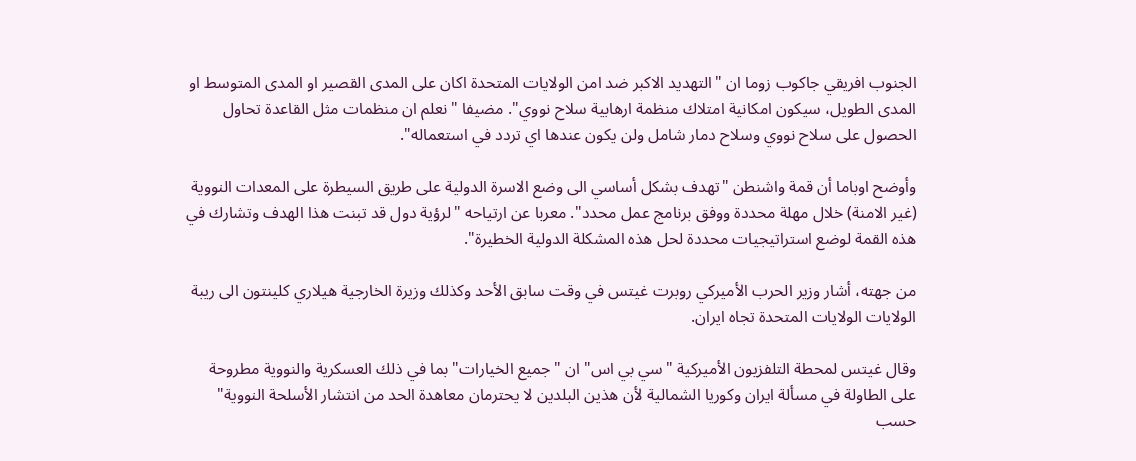الجنوب افريقي جاكوب زوما ان "التهديد الاكبر ضد امن الولايات المتحدة اكان على المدى القصير او المدى المتوسط او المدى الطويل، سيكون امكانية امتلاك منظمة ارهابية سلاح نووي". مضيفا "نعلم ان منظمات مثل القاعدة تحاول الحصول على سلاح نووي وسلاح دمار شامل ولن يكون عندها اي تردد في استعماله".

وأوضح اوباما أن قمة واشنطن "تهدف بشكل أساسي الى وضع الاسرة الدولية على طريق السيطرة على المعدات النووية (غير الامنة) خلال مهلة محددة ووفق برنامج عمل محدد". معربا عن ارتياحه "لرؤية دول قد تبنت هذا الهدف وتشارك في هذه القمة لوضع استراتيجيات محددة لحل هذه المشكلة الدولية الخطيرة".

من جهته، أشار وزير الحرب الأميركي روبرت غيتس في وقت سابق الأحد وكذلك وزيرة الخارجية هيلاري كلينتون الى ريبة الولايات الولايات المتحدة تجاه ايران.

وقال غيتس لمحطة التلفزيون الأميركية "سي بي اس" ان "جميع الخيارات" بما في ذلك العسكرية والنووية مطروحة على الطاولة في مسألة ايران وكوريا الشمالية لأن هذين البلدين لا يحترمان معاهدة الحد من انتشار الأسلحة النووية" حسب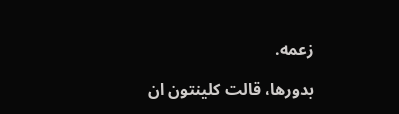زعمه.

بدورها، قالت كلينتون ان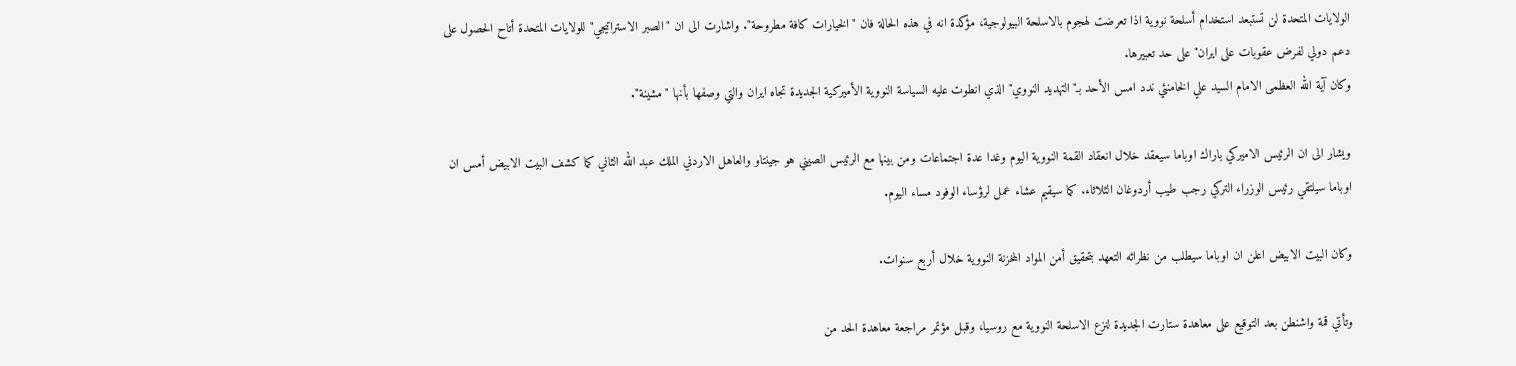الولايات المتحدة لن تستبعد استخدام أسلحة نووية اذا تعرضت لهجوم بالاسلحة البيولوجية، مؤكدة انه في هذه الحالة فان "الخيارات كافة مطروحة". واشارت الى ان "الصبر الاستراتيجي" للولايات المتحدة أتاح الحصول على دعم دولي لفرض عقوبات على ايران" على حد تعبيرها.
وكان آية الله العظمى الامام السيد علي الخامنئي ندد امس الأحد بـ"التهديد النووي" الذي انطوت عليه السياسة النووية الأميركية الجديدة تجاه ايران والتي وصفها بأنها "مشينة".

ويشار الى ان الرئيس الاميركي باراك اوباما سيعقد خلال انعقاد القمة النووية اليوم وغدا عدة اجتماعات ومن بينها مع الرئيس الصيني هو جينتاو والعاهل الاردني الملك عبد الله الثاني كما كشف البيت الابيض أمس ان اوباما سيلتقي رئيس الوزراء التركي رجب طيب أردوغان الثلاثاء. كما سيقيم عشاء عمل لرؤساء الوفود مساء اليوم.

وكان البيت الابيض اعلن ان اوباما سيطلب من نظرائه التعهد بتحقيق أمن المواد المخزنة النووية خلال أربع سنوات.

وتأتي قمة واشنطن بعد التوقيع على معاهدة ستارت الجديدة لنزع الاسلحة النووية مع روسيا، وقبل مؤتمر مراجعة معاهدة الحد من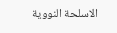الاسلحة النووية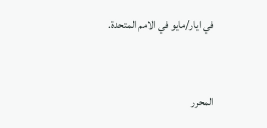في ايار/مايو في الامم المتحدة.


المحرر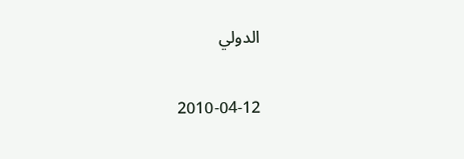الدولي

2010-04-12